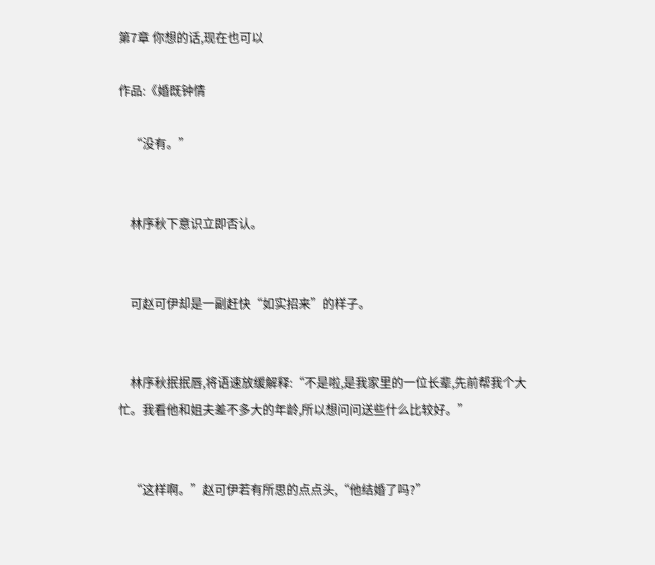第7章 你想的话,现在也可以

作品:《婚既钟情

    “没有。”


    林序秋下意识立即否认。


    可赵可伊却是一副赶快“如实招来”的样子。


    林序秋抿抿唇,将语速放缓解释:“不是啦,是我家里的一位长辈,先前帮我个大忙。我看他和姐夫差不多大的年龄,所以想问问送些什么比较好。”


    “这样啊。”赵可伊若有所思的点点头,“他结婚了吗?”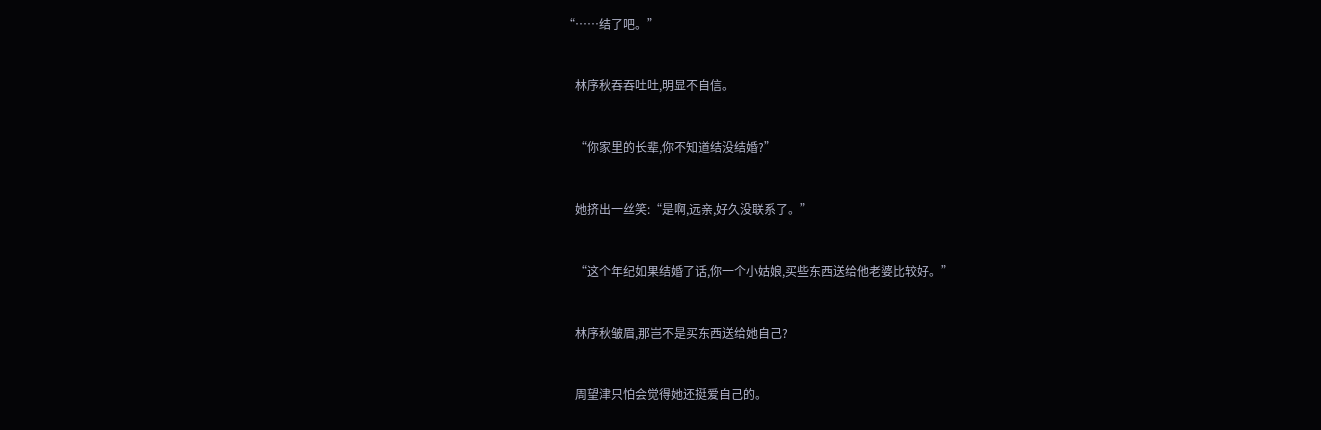“……结了吧。”


    林序秋吞吞吐吐,明显不自信。


    “你家里的长辈,你不知道结没结婚?”


    她挤出一丝笑:“是啊,远亲,好久没联系了。”


    “这个年纪如果结婚了话,你一个小姑娘,买些东西送给他老婆比较好。”


    林序秋皱眉,那岂不是买东西送给她自己?


    周望津只怕会觉得她还挺爱自己的。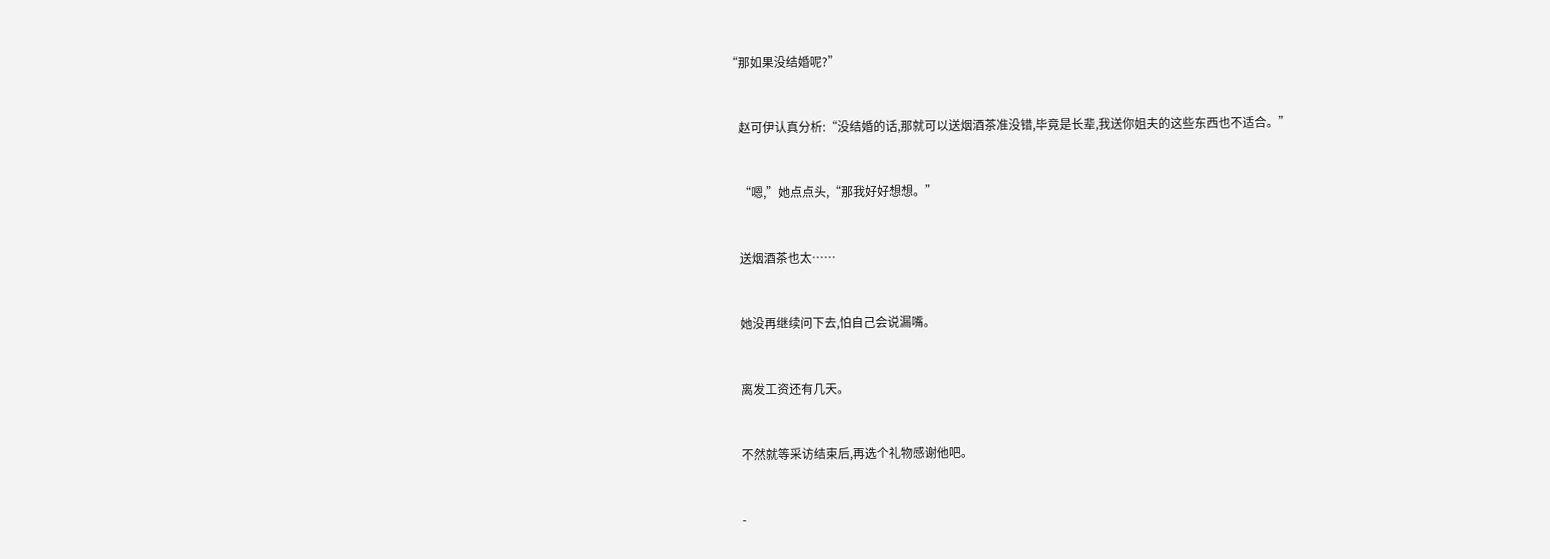“那如果没结婚呢?”


    赵可伊认真分析:“没结婚的话,那就可以送烟酒茶准没错,毕竟是长辈,我送你姐夫的这些东西也不适合。”


    “嗯,”她点点头,“那我好好想想。”


    送烟酒茶也太……


    她没再继续问下去,怕自己会说漏嘴。


    离发工资还有几天。


    不然就等采访结束后,再选个礼物感谢他吧。


    -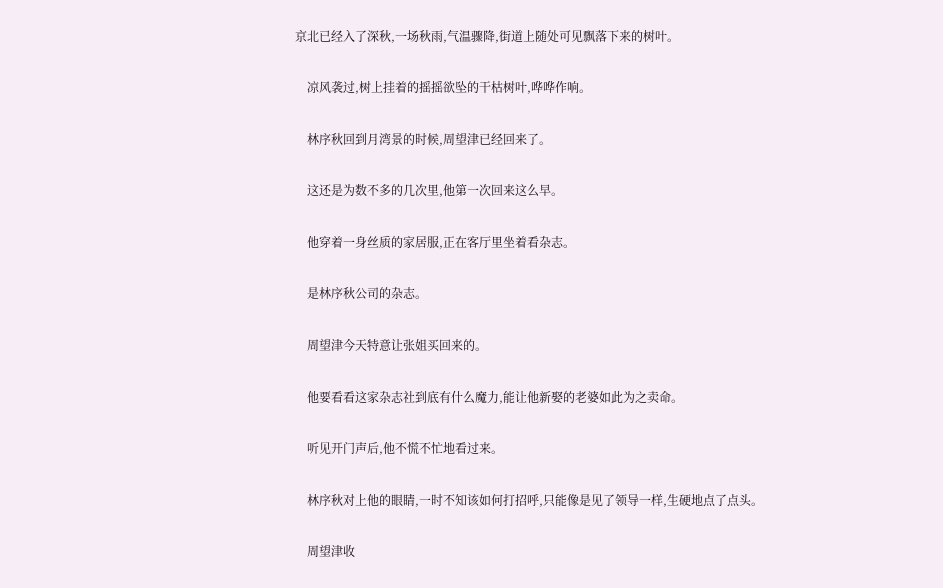京北已经入了深秋,一场秋雨,气温骤降,街道上随处可见飘落下来的树叶。


    凉风袭过,树上挂着的摇摇欲坠的干枯树叶,哗哗作响。


    林序秋回到月湾景的时候,周望津已经回来了。


    这还是为数不多的几次里,他第一次回来这么早。


    他穿着一身丝质的家居服,正在客厅里坐着看杂志。


    是林序秋公司的杂志。


    周望津今天特意让张姐买回来的。


    他要看看这家杂志社到底有什么魔力,能让他新娶的老婆如此为之卖命。


    听见开门声后,他不慌不忙地看过来。


    林序秋对上他的眼睛,一时不知该如何打招呼,只能像是见了领导一样,生硬地点了点头。


    周望津收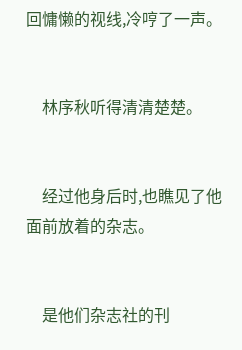回慵懒的视线,冷哼了一声。


    林序秋听得清清楚楚。


    经过他身后时,也瞧见了他面前放着的杂志。


    是他们杂志社的刊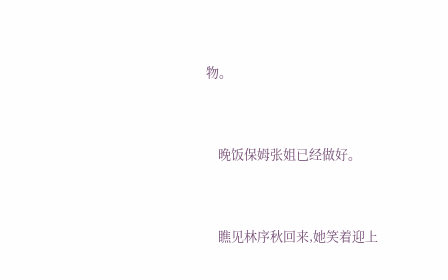物。


    晚饭保姆张姐已经做好。


    瞧见林序秋回来,她笑着迎上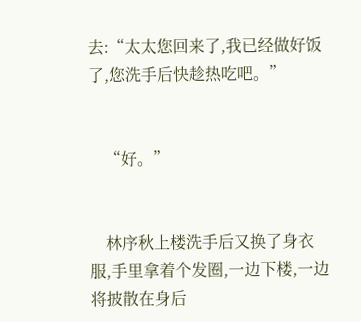去:“太太您回来了,我已经做好饭了,您洗手后快趁热吃吧。”


    “好。”


    林序秋上楼洗手后又换了身衣服,手里拿着个发圈,一边下楼,一边将披散在身后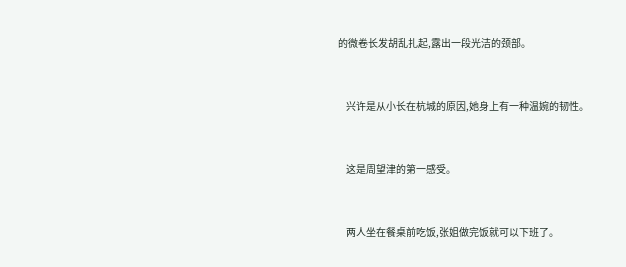的微卷长发胡乱扎起,露出一段光洁的颈部。


    兴许是从小长在杭城的原因,她身上有一种温婉的韧性。


    这是周望津的第一感受。


    两人坐在餐桌前吃饭,张姐做完饭就可以下班了。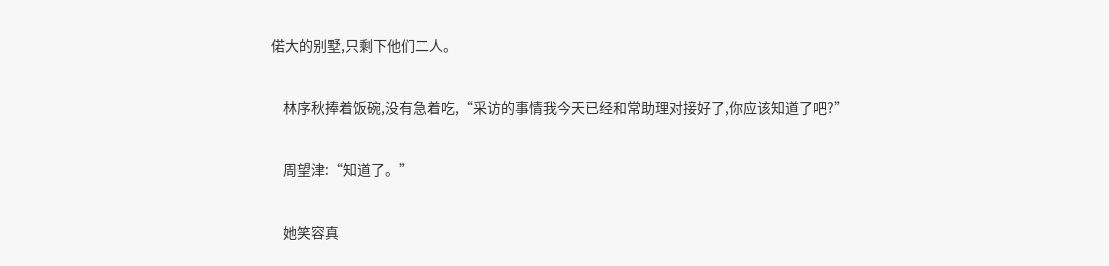偌大的别墅,只剩下他们二人。


    林序秋捧着饭碗,没有急着吃,“采访的事情我今天已经和常助理对接好了,你应该知道了吧?”


    周望津:“知道了。”


    她笑容真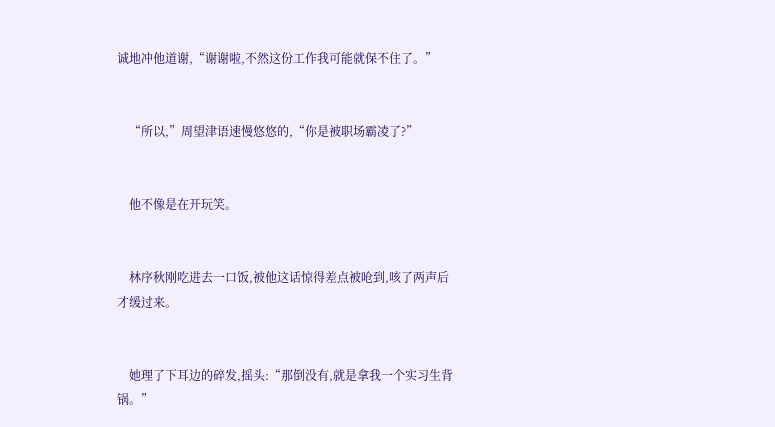诚地冲他道谢,“谢谢啦,不然这份工作我可能就保不住了。”


    “所以,”周望津语速慢悠悠的,“你是被职场霸凌了?”


    他不像是在开玩笑。


    林序秋刚吃进去一口饭,被他这话惊得差点被呛到,咳了两声后才缓过来。


    她理了下耳边的碎发,摇头:“那倒没有,就是拿我一个实习生背锅。”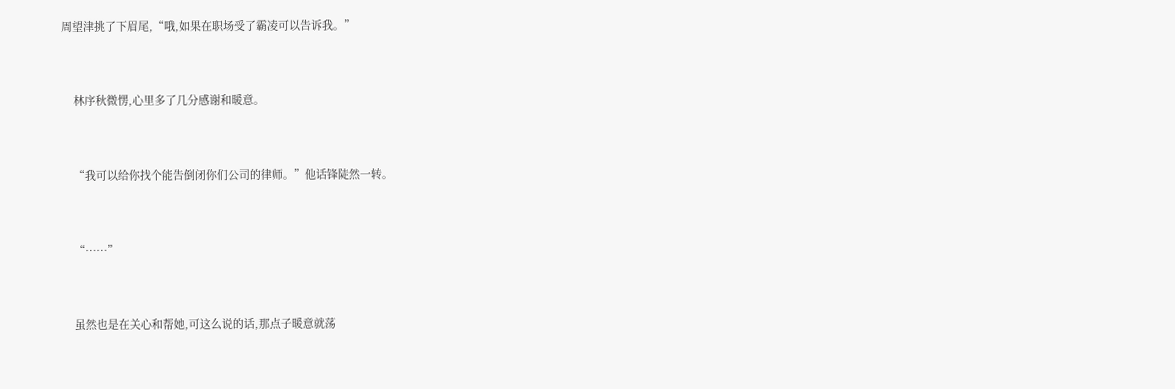周望津挑了下眉尾,“哦,如果在职场受了霸凌可以告诉我。”


    林序秋微愣,心里多了几分感谢和暖意。


    “我可以给你找个能告倒闭你们公司的律师。”他话锋陡然一转。


    “……”


    虽然也是在关心和帮她,可这么说的话,那点子暖意就荡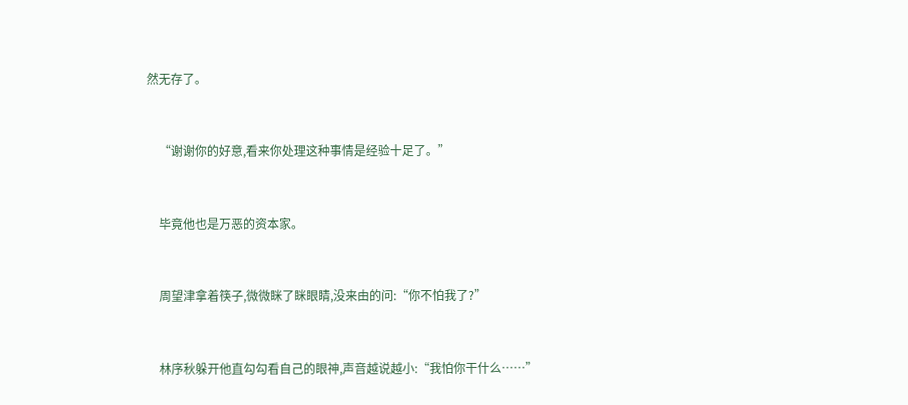然无存了。


    “谢谢你的好意,看来你处理这种事情是经验十足了。”


    毕竟他也是万恶的资本家。


    周望津拿着筷子,微微眯了眯眼睛,没来由的问:“你不怕我了?”


    林序秋躲开他直勾勾看自己的眼神,声音越说越小:“我怕你干什么……”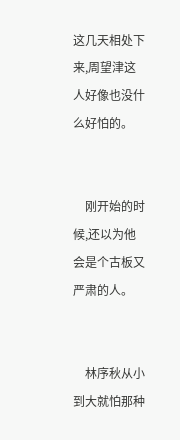这几天相处下来,周望津这人好像也没什么好怕的。


    刚开始的时候,还以为他会是个古板又严肃的人。


    林序秋从小到大就怕那种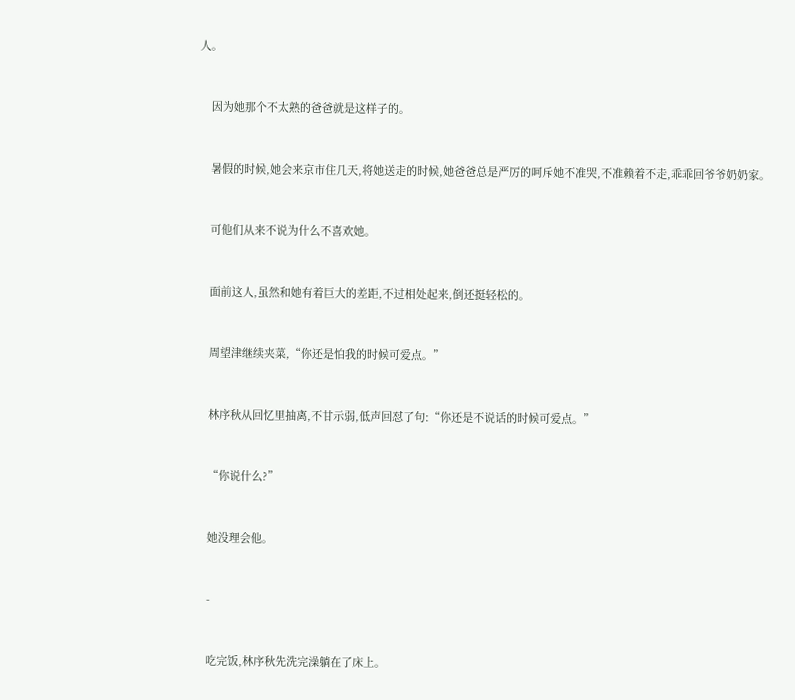人。


    因为她那个不太熟的爸爸就是这样子的。


    暑假的时候,她会来京市住几天,将她送走的时候,她爸爸总是严厉的呵斥她不准哭,不准赖着不走,乖乖回爷爷奶奶家。


    可他们从来不说为什么不喜欢她。


    面前这人,虽然和她有着巨大的差距,不过相处起来,倒还挺轻松的。


    周望津继续夹菜,“你还是怕我的时候可爱点。”


    林序秋从回忆里抽离,不甘示弱,低声回怼了句:“你还是不说话的时候可爱点。”


    “你说什么?”


    她没理会他。


    -


    吃完饭,林序秋先洗完澡躺在了床上。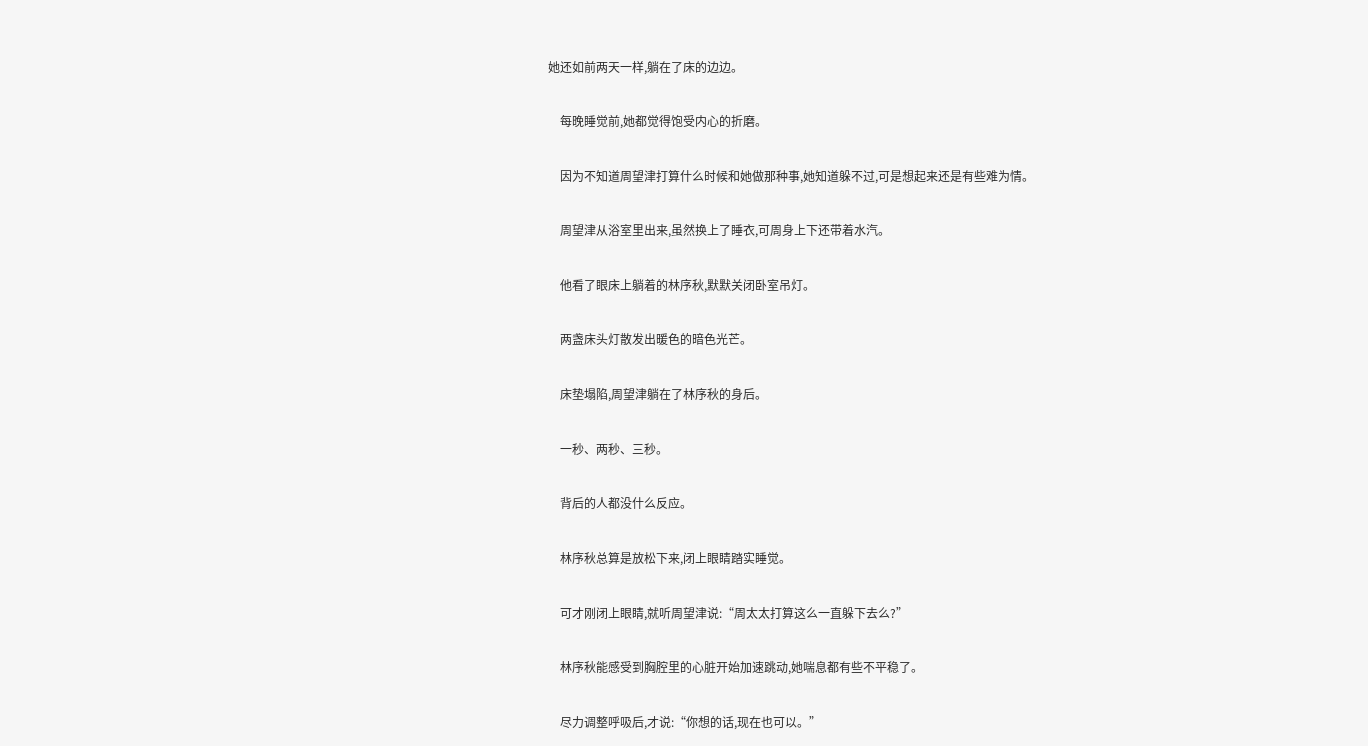她还如前两天一样,躺在了床的边边。


    每晚睡觉前,她都觉得饱受内心的折磨。


    因为不知道周望津打算什么时候和她做那种事,她知道躲不过,可是想起来还是有些难为情。


    周望津从浴室里出来,虽然换上了睡衣,可周身上下还带着水汽。


    他看了眼床上躺着的林序秋,默默关闭卧室吊灯。


    两盏床头灯散发出暖色的暗色光芒。


    床垫塌陷,周望津躺在了林序秋的身后。


    一秒、两秒、三秒。


    背后的人都没什么反应。


    林序秋总算是放松下来,闭上眼睛踏实睡觉。


    可才刚闭上眼睛,就听周望津说:“周太太打算这么一直躲下去么?”


    林序秋能感受到胸腔里的心脏开始加速跳动,她喘息都有些不平稳了。


    尽力调整呼吸后,才说:“你想的话,现在也可以。”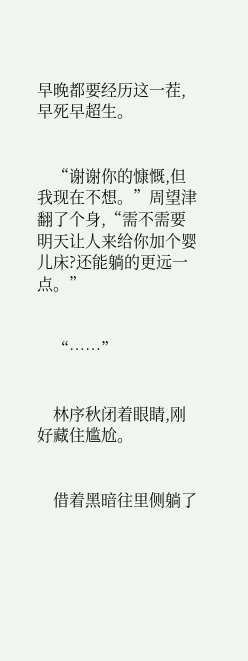早晚都要经历这一茬,早死早超生。


    “谢谢你的慷慨,但我现在不想。”周望津翻了个身,“需不需要明天让人来给你加个婴儿床?还能躺的更远一点。”


    “……”


    林序秋闭着眼睛,刚好藏住尴尬。


    借着黑暗往里侧躺了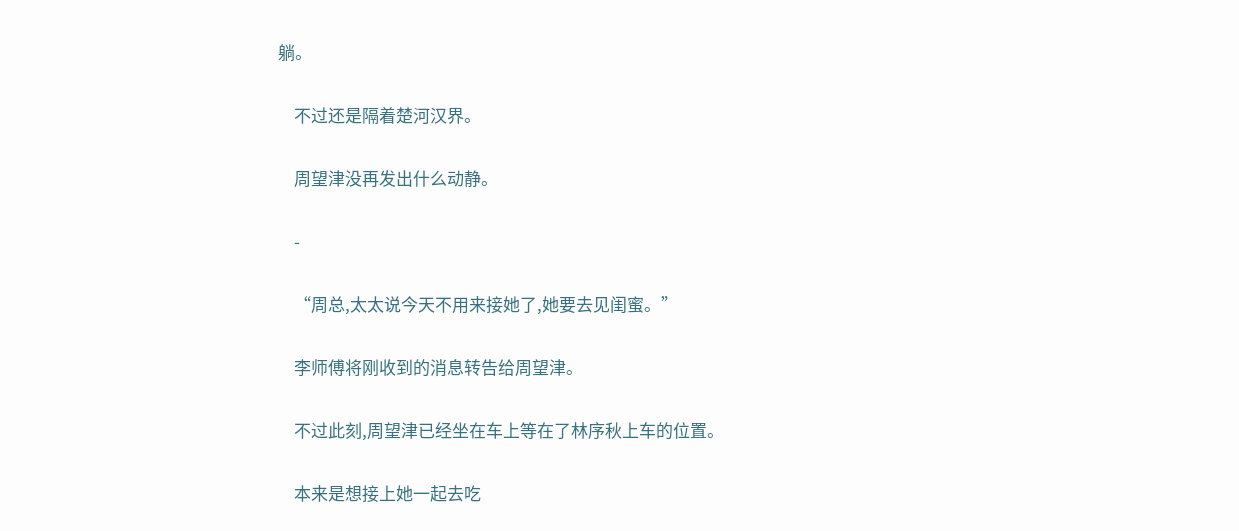躺。


    不过还是隔着楚河汉界。


    周望津没再发出什么动静。


    -


    “周总,太太说今天不用来接她了,她要去见闺蜜。”


    李师傅将刚收到的消息转告给周望津。


    不过此刻,周望津已经坐在车上等在了林序秋上车的位置。


    本来是想接上她一起去吃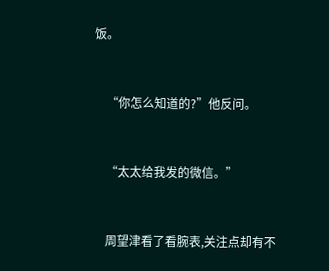饭。


    “你怎么知道的?”他反问。


    “太太给我发的微信。”


    周望津看了看腕表,关注点却有不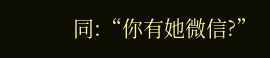同:“你有她微信?”